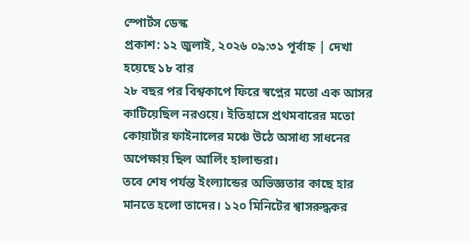স্পোর্টস ডেস্ক
প্রকাশ: ১২ জুলাই, ২০২৬ ০৯:৩১ পূর্বাহ্ন | দেখা হয়েছে ১৮ বার
২৮ বছর পর বিশ্বকাপে ফিরে স্বপ্নের মতো এক আসর কাটিয়েছিল নরওয়ে। ইতিহাসে প্রথমবারের মতো কোয়ার্টার ফাইনালের মঞ্চে উঠে অসাধ্য সাধনের অপেক্ষায় ছিল আর্লিং হালান্ডরা।
তবে শেষ পর্যন্ত ইংল্যান্ডের অভিজ্ঞতার কাছে হার মানতে হলো তাদের। ১২০ মিনিটের শ্বাসরুদ্ধকর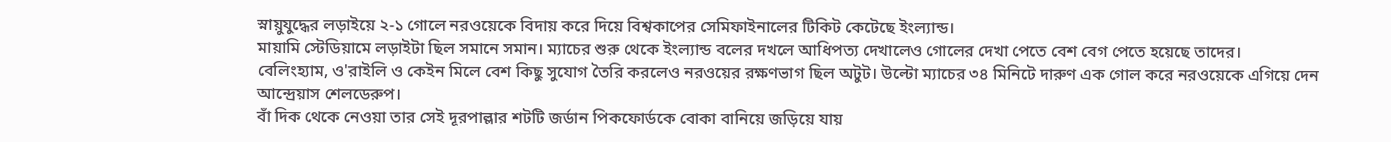স্নায়ুযুদ্ধের লড়াইয়ে ২-১ গোলে নরওয়েকে বিদায় করে দিয়ে বিশ্বকাপের সেমিফাইনালের টিকিট কেটেছে ইংল্যান্ড।
মায়ামি স্টেডিয়ামে লড়াইটা ছিল সমানে সমান। ম্যাচের শুরু থেকে ইংল্যান্ড বলের দখলে আধিপত্য দেখালেও গোলের দেখা পেতে বেশ বেগ পেতে হয়েছে তাদের।
বেলিংহ্যাম, ও'রাইলি ও কেইন মিলে বেশ কিছু সুযোগ তৈরি করলেও নরওয়ের রক্ষণভাগ ছিল অটুট। উল্টো ম্যাচের ৩৪ মিনিটে দারুণ এক গোল করে নরওয়েকে এগিয়ে দেন আন্দ্রেয়াস শেলডেরুপ।
বাঁ দিক থেকে নেওয়া তার সেই দূরপাল্লার শটটি জর্ডান পিকফোর্ডকে বোকা বানিয়ে জড়িয়ে যায়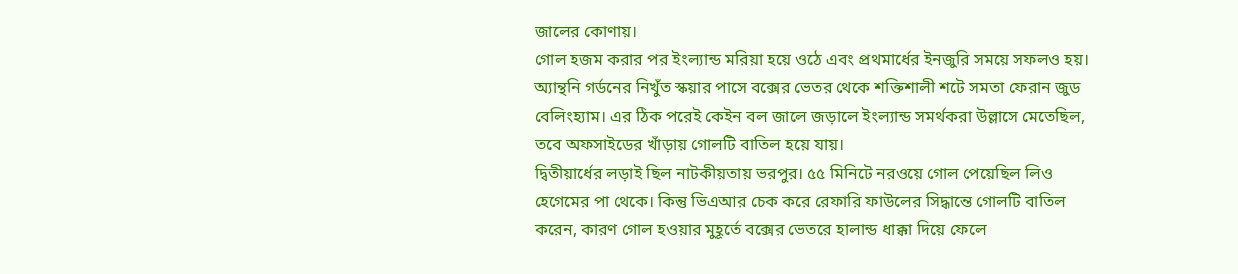জালের কোণায়।
গোল হজম করার পর ইংল্যান্ড মরিয়া হয়ে ওঠে এবং প্রথমার্ধের ইনজুরি সময়ে সফলও হয়। অ্যান্থনি গর্ডনের নিখুঁত স্কয়ার পাসে বক্সের ভেতর থেকে শক্তিশালী শটে সমতা ফেরান জুড বেলিংহ্যাম। এর ঠিক পরেই কেইন বল জালে জড়ালে ইংল্যান্ড সমর্থকরা উল্লাসে মেতেছিল, তবে অফসাইডের খাঁড়ায় গোলটি বাতিল হয়ে যায়।
দ্বিতীয়ার্ধের লড়াই ছিল নাটকীয়তায় ভরপুর। ৫৫ মিনিটে নরওয়ে গোল পেয়েছিল লিও হেগেমের পা থেকে। কিন্তু ভিএআর চেক করে রেফারি ফাউলের সিদ্ধান্তে গোলটি বাতিল করেন, কারণ গোল হওয়ার মুহূর্তে বক্সের ভেতরে হালান্ড ধাক্কা দিয়ে ফেলে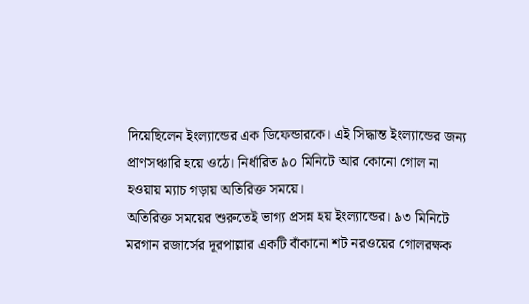দিয়েছিলেন ইংল্যান্ডের এক ডিফেন্ডারকে। এই সিদ্ধান্ত ইংল্যান্ডের জন্য প্রাণসঞ্চারি হয়ে ওঠে। নির্ধারিত ৯০ মিনিটে আর কোনো গোল না হওয়ায় ম্যাচ গড়ায় অতিরিক্ত সময়ে।
অতিরিক্ত সময়ের শুরুতেই ভাগ্য প্রসন্ন হয় ইংল্যান্ডের। ৯৩ মিনিটে মরগান রজার্সের দূরপাল্লার একটি বাঁকানো শট নরওয়ের গোলরক্ষক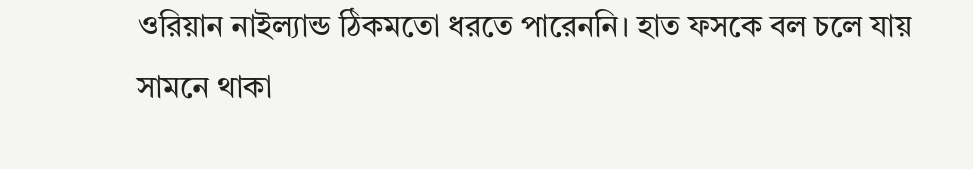ওরিয়ান নাইল্যান্ড ঠিকমতো ধরতে পারেননি। হাত ফসকে বল চলে যায় সামনে থাকা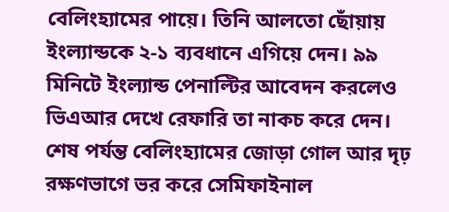বেলিংহ্যামের পায়ে। তিনি আলতো ছোঁয়ায় ইংল্যান্ডকে ২-১ ব্যবধানে এগিয়ে দেন। ৯৯ মিনিটে ইংল্যান্ড পেনাল্টির আবেদন করলেও ভিএআর দেখে রেফারি তা নাকচ করে দেন।
শেষ পর্যন্ত বেলিংহ্যামের জোড়া গোল আর দৃঢ় রক্ষণভাগে ভর করে সেমিফাইনাল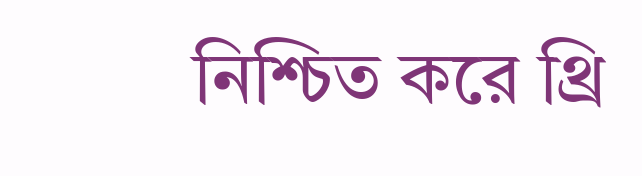নিশ্চিত করে থ্রি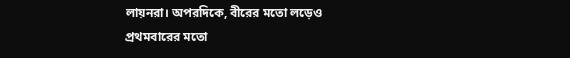লায়নরা। অপরদিকে, বীরের মতো লড়েও প্রথমবারের মতো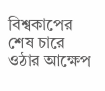বিশ্বকাপের শেষ চারে ওঠার আক্ষেপ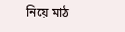নিয়ে মাঠ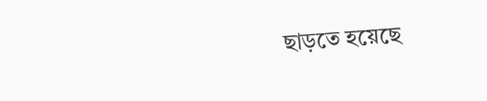ছাড়তে হয়েছে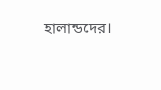হালান্ডদের।